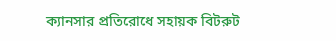ক্যানসার প্রতিরোধে সহায়ক বিটরুট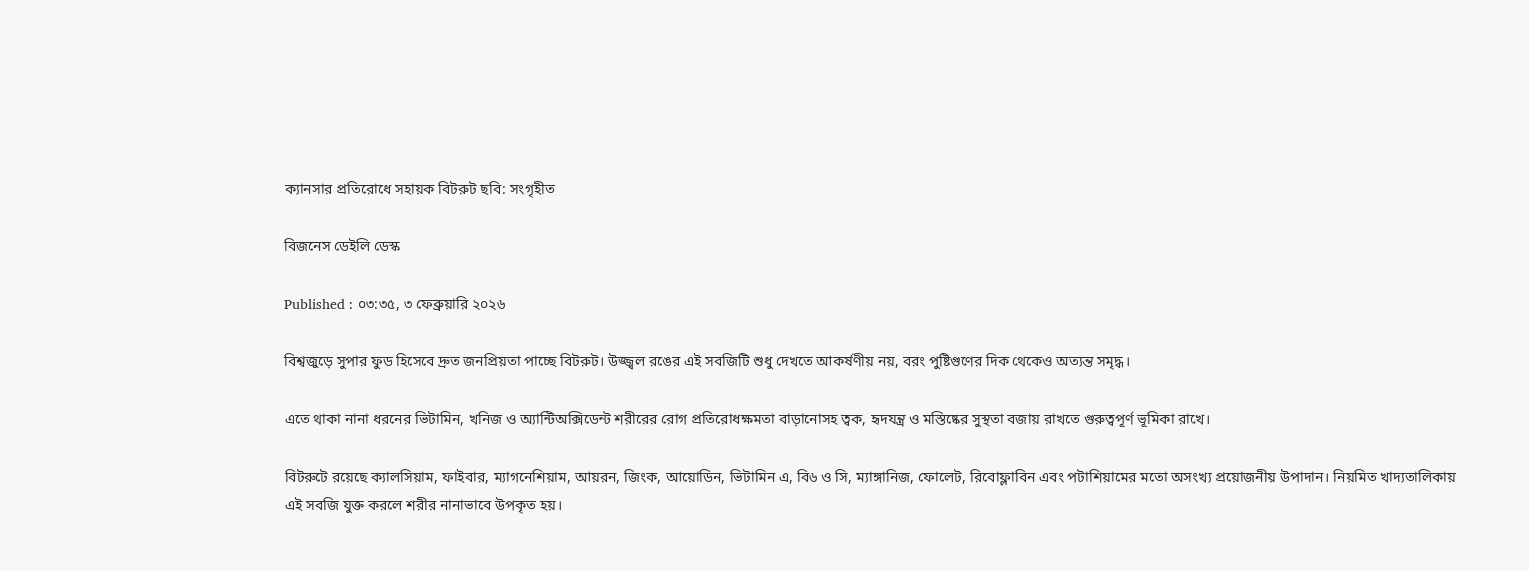ক্যানসার প্রতিরোধে সহায়ক বিটরুট ছবি: সংগৃহীত

বিজনেস ডেইলি ডেস্ক

Published : ০৩:৩৫, ৩ ফেব্রুয়ারি ২০২৬

বিশ্বজুড়ে সুপার ফুড হিসেবে দ্রুত জনপ্রিয়তা পাচ্ছে বিটরুট। উজ্জ্বল রঙের এই সবজিটি শুধু দেখতে আকর্ষণীয় নয়, বরং পুষ্টিগুণের দিক থেকেও অত্যন্ত সমৃদ্ধ।

এতে থাকা নানা ধরনের ভিটামিন, খনিজ ও অ্যান্টিঅক্সিডেন্ট শরীরের রোগ প্রতিরোধক্ষমতা বাড়ানোসহ ত্বক, হৃদযন্ত্র ও মস্তিষ্কের সুস্থতা বজায় রাখতে গুরুত্বপূর্ণ ভূমিকা রাখে।

বিটরুটে রয়েছে ক্যালসিয়াম, ফাইবার, ম্যাগনেশিয়াম, আয়রন, জিংক, আয়োডিন, ভিটামিন এ, বি৬ ও সি, ম্যাঙ্গানিজ, ফোলেট, রিবোফ্লাবিন এবং পটাশিয়ামের মতো অসংখ্য প্রয়োজনীয় উপাদান। নিয়মিত খাদ্যতালিকায় এই সবজি যুক্ত করলে শরীর নানাভাবে উপকৃত হয়।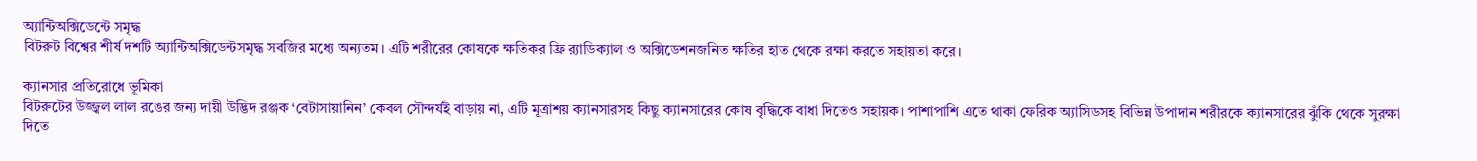অ্যান্টিঅক্সিডেন্টে সমৃদ্ধ
বিটরুট বিশ্বের শীর্ষ দশটি অ্যান্টিঅক্সিডেন্টসমৃদ্ধ সবজির মধ্যে অন্যতম। এটি শরীরের কোষকে ক্ষতিকর ফ্রি র‍্যাডিক্যাল ও অক্সিডেশনজনিত ক্ষতির হাত থেকে রক্ষা করতে সহায়তা করে।

ক্যানসার প্রতিরোধে ভূমিকা
বিটরুটের উজ্জ্বল লাল রঙের জন্য দায়ী উদ্ভিদ রঞ্জক ‘বেটাসায়ানিন’ কেবল সৌন্দর্যই বাড়ায় না, এটি মূত্রাশয় ক্যানসারসহ কিছু ক্যানসারের কোষ বৃদ্ধিকে বাধা দিতেও সহায়ক। পাশাপাশি এতে থাকা ফেরিক অ্যাসিডসহ বিভিন্ন উপাদান শরীরকে ক্যানসারের ঝুঁকি থেকে সুরক্ষা দিতে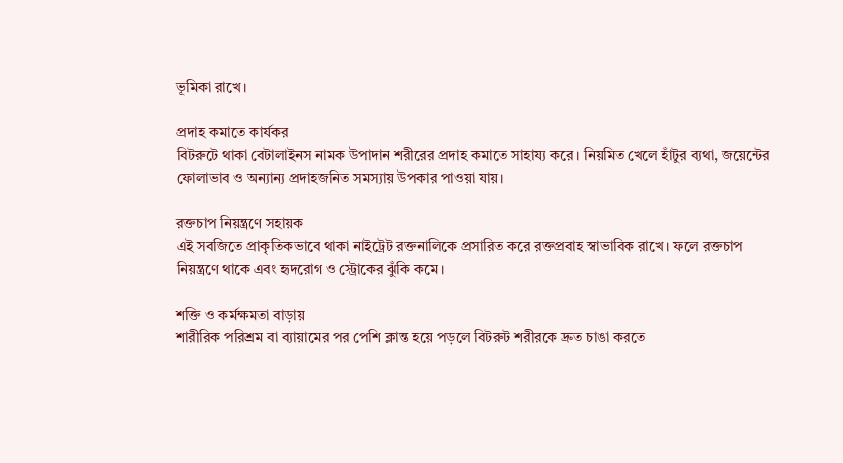ভূমিকা রাখে।

প্রদাহ কমাতে কার্যকর
বিটরুটে থাকা বেটালাইনস নামক উপাদান শরীরের প্রদাহ কমাতে সাহায্য করে। নিয়মিত খেলে হাঁটুর ব্যথা, জয়েন্টের ফোলাভাব ও অন্যান্য প্রদাহজনিত সমস্যায় উপকার পাওয়া যায়।

রক্তচাপ নিয়ন্ত্রণে সহায়ক
এই সবজিতে প্রাকৃতিকভাবে থাকা নাইট্রেট রক্তনালিকে প্রসারিত করে রক্তপ্রবাহ স্বাভাবিক রাখে। ফলে রক্তচাপ নিয়ন্ত্রণে থাকে এবং হৃদরোগ ও স্ট্রোকের ঝুঁকি কমে।

শক্তি ও কর্মক্ষমতা বাড়ায়
শারীরিক পরিশ্রম বা ব্যায়ামের পর পেশি ক্লান্ত হয়ে পড়লে বিটরুট শরীরকে দ্রুত চাঙা করতে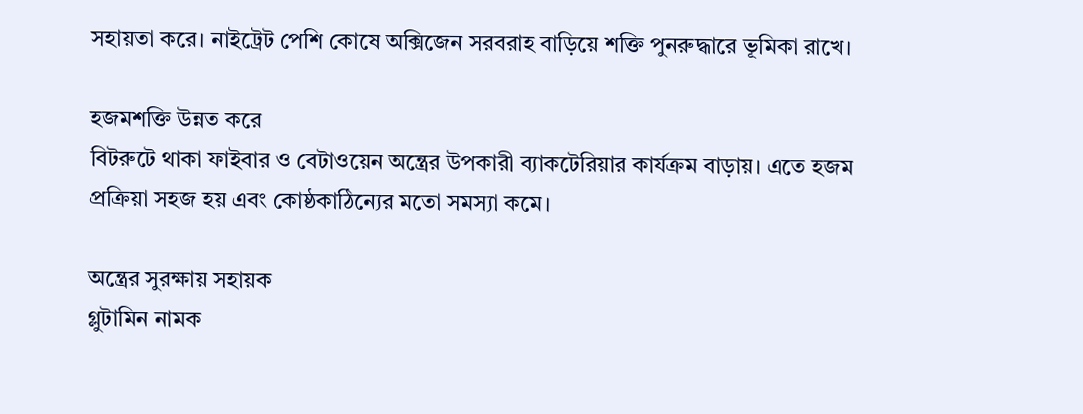সহায়তা করে। নাইট্রেট পেশি কোষে অক্সিজেন সরবরাহ বাড়িয়ে শক্তি পুনরুদ্ধারে ভূমিকা রাখে।

হজমশক্তি উন্নত করে
বিটরুটে থাকা ফাইবার ও বেটাওয়েন অন্ত্রের উপকারী ব্যাকটেরিয়ার কার্যক্রম বাড়ায়। এতে হজম প্রক্রিয়া সহজ হয় এবং কোষ্ঠকাঠিন্যের মতো সমস্যা কমে।

অন্ত্রের সুরক্ষায় সহায়ক
গ্লুটামিন নামক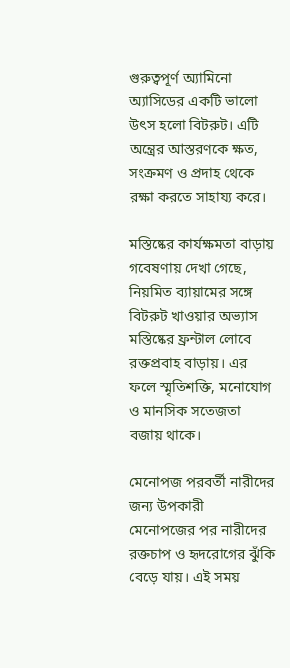গুরুত্বপূর্ণ অ্যামিনো অ্যাসিডের একটি ভালো উৎস হলো বিটরুট। এটি অন্ত্রের আস্তরণকে ক্ষত, সংক্রমণ ও প্রদাহ থেকে রক্ষা করতে সাহায্য করে।

মস্তিষ্কের কার্যক্ষমতা বাড়ায়
গবেষণায় দেখা গেছে, নিয়মিত ব্যায়ামের সঙ্গে বিটরুট খাওয়ার অভ্যাস মস্তিষ্কের ফ্রন্টাল লোবে রক্তপ্রবাহ বাড়ায়। এর ফলে স্মৃতিশক্তি, মনোযোগ ও মানসিক সতেজতা বজায় থাকে।

মেনোপজ পরবর্তী নারীদের জন্য উপকারী
মেনোপজের পর নারীদের রক্তচাপ ও হৃদরোগের ঝুঁকি বেড়ে যায়। এই সময়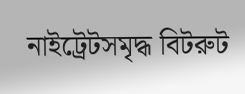নাইট্রেটসমৃদ্ধ বিটরুট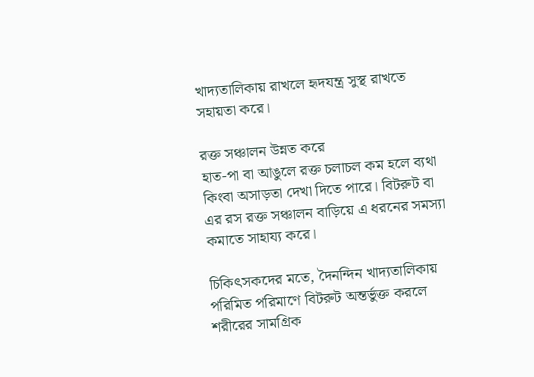খাদ্যতালিকায় রাখলে হৃদযন্ত্র সুস্থ রাখতে সহায়তা করে।

রক্ত সঞ্চালন উন্নত করে
হাত-পা বা আঙুলে রক্ত চলাচল কম হলে ব্যথা কিংবা অসাড়তা দেখা দিতে পারে। বিটরুট বা এর রস রক্ত সঞ্চালন বাড়িয়ে এ ধরনের সমস্যা কমাতে সাহায্য করে।

চিকিৎসকদের মতে, দৈনন্দিন খাদ্যতালিকায় পরিমিত পরিমাণে বিটরুট অন্তর্ভুক্ত করলে শরীরের সামগ্রিক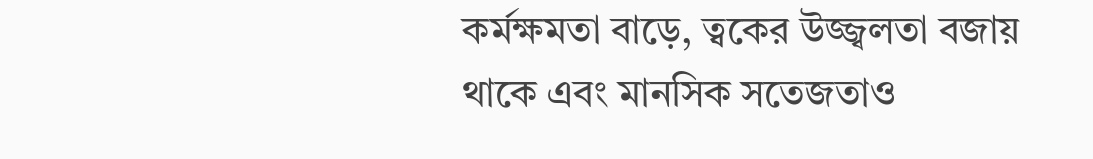কর্মক্ষমতা বাড়ে, ত্বকের উজ্জ্বলতা বজায় থাকে এবং মানসিক সতেজতাও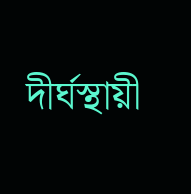দীর্ঘস্থায়ী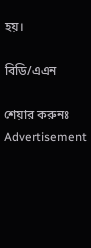হয়।

বিডি/এএন

শেয়ার করুনঃ
Advertisement